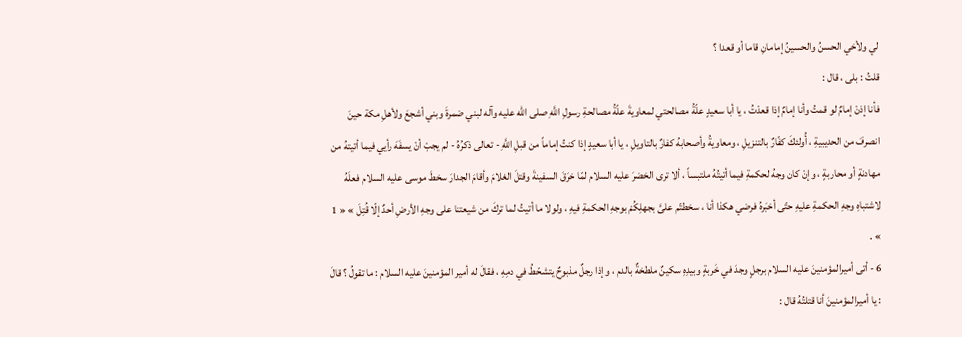لي ولأخي الحسنُ والحسينُ إمامانِ قاما أو قعدا ؟
قلتُ : بلى ، قال :
فأنا إذنْ إمامٌ لو قمتُ وأنا إمامٌ إذا قعدْتُ ، يا أبا سعيدٍ علّةُ مصالحتي لمعاويةَ علّةُ مصالحةِ رسولِ اللَّهِ صلى الله عليه وآله لبني ضمرةَ وبني أشجعَ ولأهلِ مكة حينَ انصرفَ من الحديبيةِ ، أُولئكَ كفّارٌ بالتنزيلِ ، ومعاويةُ وأصحابهُ كفارٌ بالتاويلِ ، يا أبا سعيدٍ إذا كنتُ إماماً من قبلِ اللَّهِ - تعالى ذكرُهُ - لم يجبْ أنْ يسفَهَ رأيي فيما أتيتهُ من مهادنةٍ أو محاربةٍ ، وإنْ كان وجهُ لحكمةِ فيما أتيتُهُ ملتبساً ، ألا ترى الخضرَ عليه السلام لمّا خرَقَ السفينةَ وقتلَ الغلامَ وأقامَ الجدارَ سخطَ موسى عليه السلام فعلَهُ لاشتباهِ وجهِ الحكمةِ عليهِ حتّى أخبَرهُ فرضي هكذا أنا ، سخطتّم علىَّ بجهلِكُمْ بوجهِ الحكمةِ فيهِ ، ولولا ما أتيتُ لما تركَ من شيعتنا على وجهِ الأرضِ أحدٌ إلّا قُتِلَ » « 1 » .
6 - أتى أميرالمؤمنينَ عليه السلام برجلٍ وجدَ في خَربةٍ وبيدِهِ سكينٌ ملطخةٌ بالدم ، وإذا رجلٌ مذبوحٌ يتشحّطُ في دمِهِ ، فقالَ له أمير المؤمنينَ عليه السلام : ما تقولُ ؟ قالَ : يا أميرالمؤمنينَ أنا قتلتُهُ قال :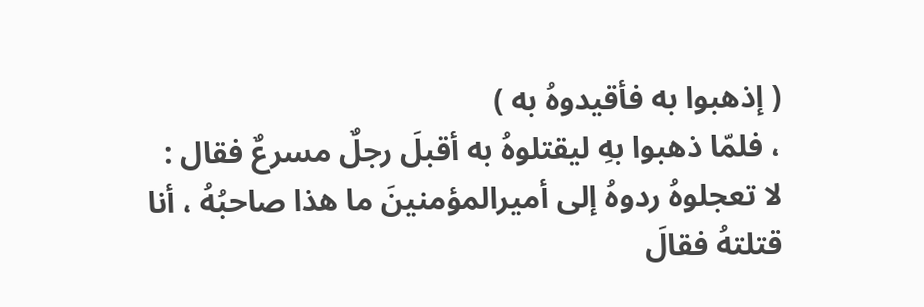( إذهبوا به فأقيدوهُ به )
، فلمّا ذهبوا بهِ ليقتلوهُ به أقبلَ رجلٌ مسرعٌ فقال :
لا تعجلوهُ ردوهُ إلى أميرالمؤمنينَ ما هذا صاحبُهُ ، أنا قتلتهُ فقالَ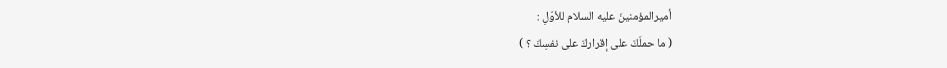أميرالمؤمنينَ عليه السلام للأوّلِ :
( ما حملَكَ على إقراركَ على نفسِكَ ؟ )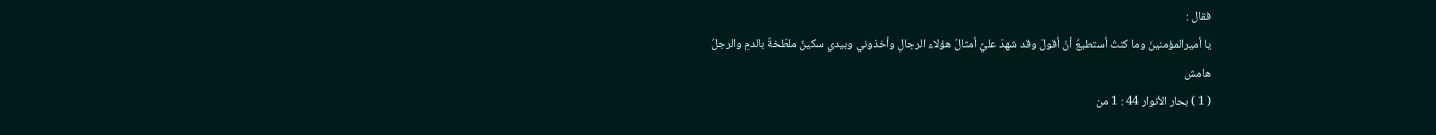فقال :
يا أميرالمؤمنينَ وما كنتُ أستطيعُ أنْ أقولَ وقد شهدَ عليَّ أمثالُ هؤلاء الرجالِ وأخذوني وبيدي سكينٌ ملطّخةٌ بالدمِ والرجلُ
هامش
( 1 ) بحار الأنوار 44 : 1 من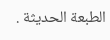الطبعة الحديثة .